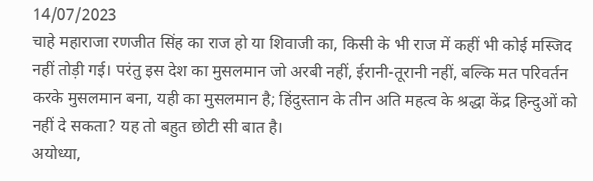14/07/2023
चाहे महाराजा रणजीत सिंह का राज हो या शिवाजी का, किसी के भी राज में कहीं भी कोई मस्जिद नहीं तोड़ी गई। परंतु इस देश का मुसलमान जो अरबी नहीं, ईरानी-तूरानी नहीं, बल्कि मत परिवर्तन करके मुसलमान बना, यही का मुसलमान है; हिंदुस्तान के तीन अति महत्व के श्रद्धा केंद्र हिन्दुओं को नहीं दे सकता? यह तो बहुत छोटी सी बात है।
अयोध्या,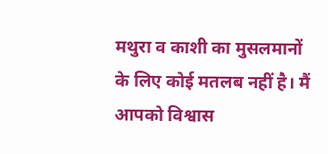मथुरा व काशी का मुसलमानों के लिए कोई मतलब नहीं है। मैं आपको विश्वास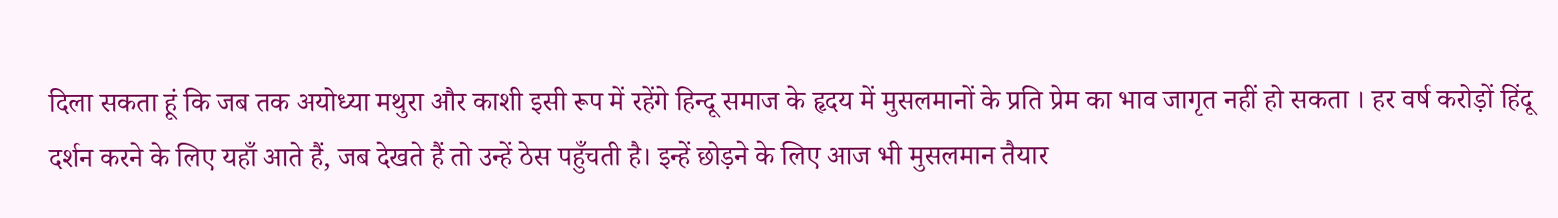दिला सकता हूं कि जब तक अयोध्या मथुरा और काशी इसी रूप में रहेंगे हिन्दू समाज के हृदय में मुसलमानों के प्रति प्रेम का भाव जागृत नहीं हो सकता । हर वर्ष करोड़ों हिंदू दर्शन करने के लिए यहाँ आते हैं, जब देखते हैं तो उन्हें ठेस पहुँचती है। इन्हें छोड़ने के लिए आज भी मुसलमान तैयार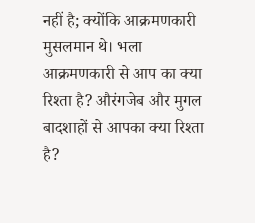नहीं है; क्योंकि आक्रमणकारी मुसलमान थे। भला आक्रमणकारी से आप का क्या रिश्ता है? औरंगजेब और मुगल बादशाहों से आपका क्या रिश्ता है?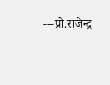---प्रो.राजेन्द्र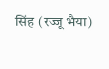सिंह (रज्जू भैया)